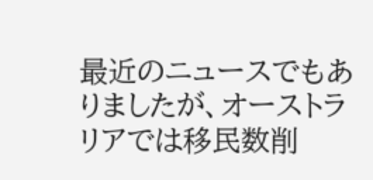最近のニュースでもありましたが、オーストラリアでは移民数削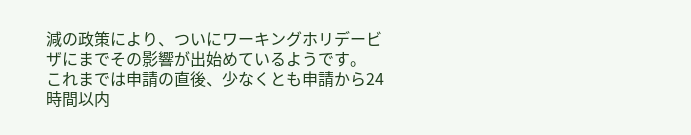減の政策により、ついにワーキングホリデービザにまでその影響が出始めているようです。
これまでは申請の直後、少なくとも申請から24時間以内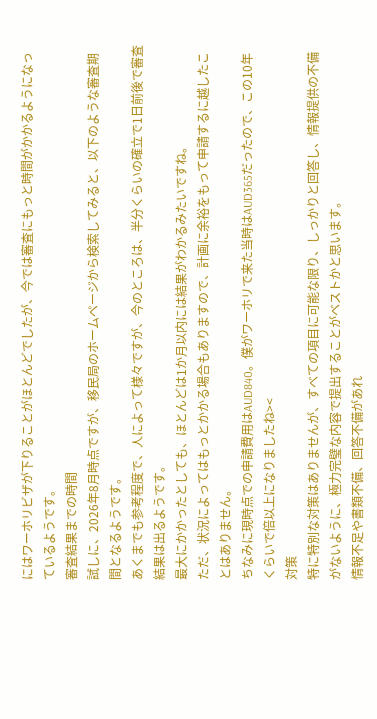にはワーホリビザが下りることがほとんどでしたが、今では審査にもっと時間がかかるようになっているようです。
審査結果までの時間
試しに、2026年8月時点ですが、移民局のホームページから検索してみると、以下のような審査期間となるようです。
あくまでも参考程度で、人によって様々ですが、今のところは、半分くらいの確立で1日前後で審査結果は出るようです。
最大にかかったとしても、ほとんどは1か月以内には結果がわかるみたいですね。
ただ、状況によってはもっとかかる場合もありますので、計画に余裕をもって申請するに越したことはありません。
ちなみに現時点での申請費用はAUD840。僕がワーホリで来た当時はAUD365だったので、この10年くらいで倍以上になりましたね><
対策
特に特別な対策はありませんが、すべての項目に可能な限り、しっかりと回答し、情報提供の不備がないように、極力完璧な内容で提出することがベストかと思います。
情報不足や書類不備、回答不備があれ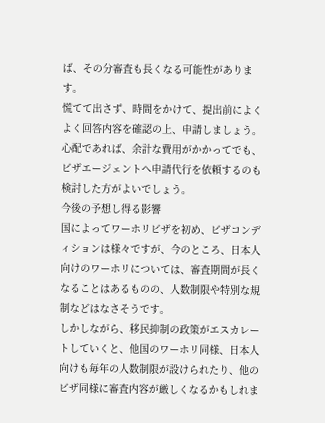ば、その分審査も長くなる可能性があります。
慌てて出さず、時間をかけて、提出前によくよく回答内容を確認の上、申請しましょう。
心配であれば、余計な費用がかかってでも、ビザエージェントへ申請代行を依頼するのも検討した方がよいでしょう。
今後の予想し得る影響
国によってワーホリビザを初め、ビザコンディションは様々ですが、今のところ、日本人向けのワーホリについては、審査期間が長くなることはあるものの、人数制限や特別な規制などはなさそうです。
しかしながら、移民抑制の政策がエスカレートしていくと、他国のワーホリ同様、日本人向けも毎年の人数制限が設けられたり、他のビザ同様に審査内容が厳しくなるかもしれま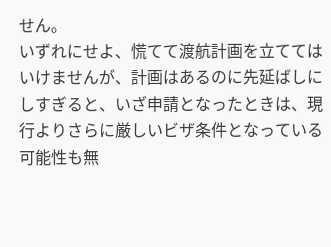せん。
いずれにせよ、慌てて渡航計画を立ててはいけませんが、計画はあるのに先延ばしにしすぎると、いざ申請となったときは、現行よりさらに厳しいビザ条件となっている可能性も無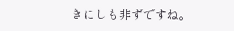きにしも非ずですね。